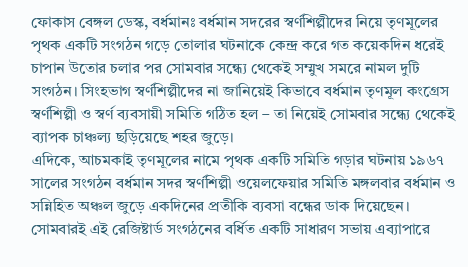ফোকাস বেঙ্গল ডেস্ক, বর্ধমানঃ বর্ধমান সদরের স্বর্ণশিল্পীদের নিয়ে তৃণমূলের পৃথক একটি সংগঠন গড়ে তোলার ঘটনাকে কেন্দ্র করে গত কয়েকদিন ধরেই চাপান উতোর চলার পর সোমবার সন্ধ্যে থেকেই সম্মুখ সমরে নামল দুটি সংগঠন। সিংহভাগ স্বর্ণশিল্পীদের না জানিয়েই কিভাবে বর্ধমান তৃণমূল কংগ্রেস স্বর্ণশিল্পী ও স্বর্ণ ব্যবসায়ী সমিতি গঠিত হল – তা নিয়েই সোমবার সন্ধ্যে থেকেই ব্যাপক চাঞ্চল্য ছড়িয়েছে শহর জুড়ে।
এদিকে, আচমকাই তৃণমূলের নামে পৃথক একটি সমিতি গড়ার ঘটনায় ১৯৬৭ সালের সংগঠন বর্ধমান সদর স্বর্ণশিল্পী ওয়েলফেয়ার সমিতি মঙ্গলবার বর্ধমান ও সন্নিহিত অঞ্চল জুড়ে একদিনের প্রতীকি ব্যবসা বন্ধের ডাক দিয়েছেন। সোমবারই এই রেজিষ্টার্ড সংগঠনের বর্ধিত একটি সাধারণ সভায় এব্যাপারে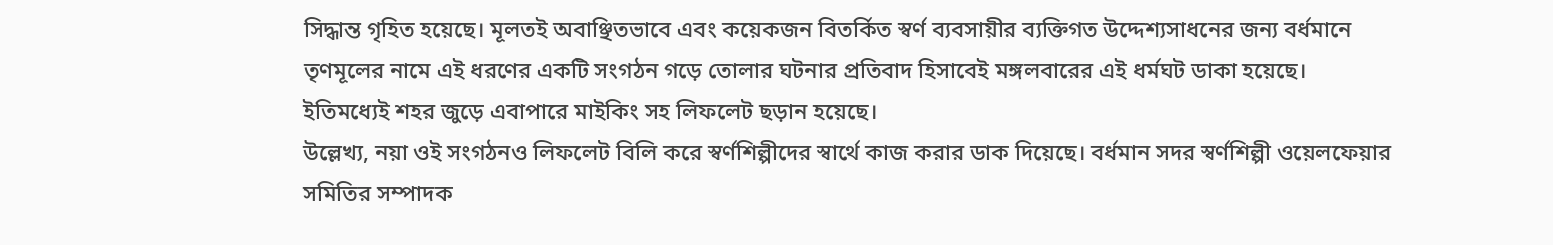সিদ্ধান্ত গৃহিত হয়েছে। মূলতই অবাঞ্ছিতভাবে এবং কয়েকজন বিতর্কিত স্বর্ণ ব্যবসায়ীর ব্যক্তিগত উদ্দেশ্যসাধনের জন্য বর্ধমানে তৃণমূলের নামে এই ধরণের একটি সংগঠন গড়ে তোলার ঘটনার প্রতিবাদ হিসাবেই মঙ্গলবারের এই ধর্মঘট ডাকা হয়েছে। ইতিমধ্যেই শহর জুড়ে এবাপারে মাইকিং সহ লিফলেট ছড়ান হয়েছে।
উল্লেখ্য, নয়া ওই সংগঠনও লিফলেট বিলি করে স্বর্ণশিল্পীদের স্বার্থে কাজ করার ডাক দিয়েছে। বর্ধমান সদর স্বর্ণশিল্পী ওয়েলফেয়ার সমিতির সম্পাদক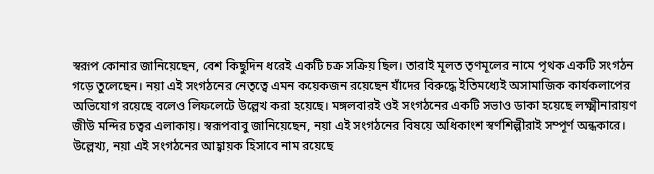স্বরূপ কোনার জানিয়েছেন, বেশ কিছুদিন ধরেই একটি চক্র সক্রিয় ছিল। তারাই মূলত তৃণমূলের নামে পৃথক একটি সংগঠন গড়ে তুলেছেন। নয়া এই সংগঠনের নেতৃত্বে এমন কয়েকজন রয়েছেন যাঁদের বিরুদ্ধে ইতিমধ্যেই অসামাজিক কার্যকলাপের অভিযোগ রয়েছে বলেও লিফলেটে উল্লেখ করা হয়েছে। মঙ্গলবারই ওই সংগঠনের একটি সভাও ডাকা হয়েছে লক্ষ্মীনারায়ণ জীউ মন্দির চত্বর এলাকায়। স্বরূপবাবু জানিয়েছেন, নয়া এই সংগঠনের বিষয়ে অধিকাংশ স্বর্ণশিল্পীরাই সম্পূর্ণ অন্ধকারে। উল্লেখ্য, নয়া এই সংগঠনের আহ্বায়ক হিসাবে নাম রয়েছে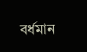বর্ধমান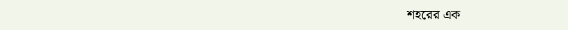শহরের এক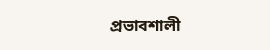প্রভাবশালী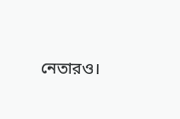নেতারও।